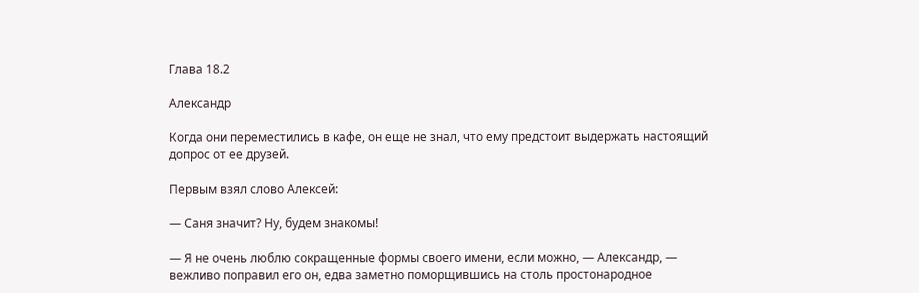Глава 18.2

Александр

Когда они переместились в кафе, он еще не знал, что ему предстоит выдержать настоящий допрос от ее друзей.

Первым взял слово Алексей:

— Саня значит? Ну, будем знакомы!

— Я не очень люблю сокращенные формы своего имени, если можно, — Александр, — вежливо поправил его он, едва заметно поморщившись на столь простонародное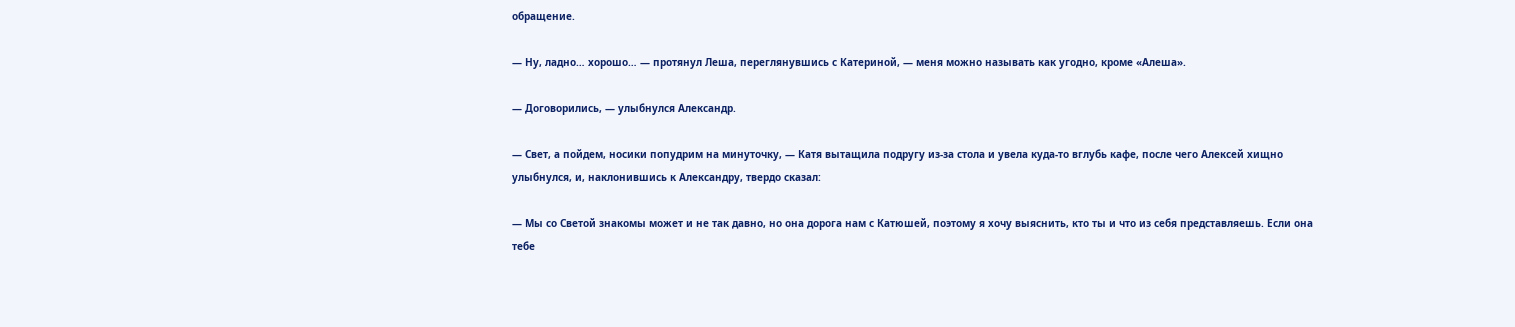обращение.

— Ну, ладно… хорошо… — протянул Леша, переглянувшись с Катериной, — меня можно называть как угодно, кроме «Алеша».

— Договорились, — улыбнулся Александр.

— Свет, а пойдем, носики попудрим на минуточку, — Катя вытащила подругу из-за стола и увела куда-то вглубь кафе, после чего Алексей хищно улыбнулся, и, наклонившись к Александру, твердо сказал:

— Мы со Светой знакомы может и не так давно, но она дорога нам с Катюшей, поэтому я хочу выяснить, кто ты и что из себя представляешь. Если она тебе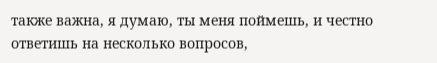также важна, я думаю, ты меня поймешь, и честно ответишь на несколько вопросов,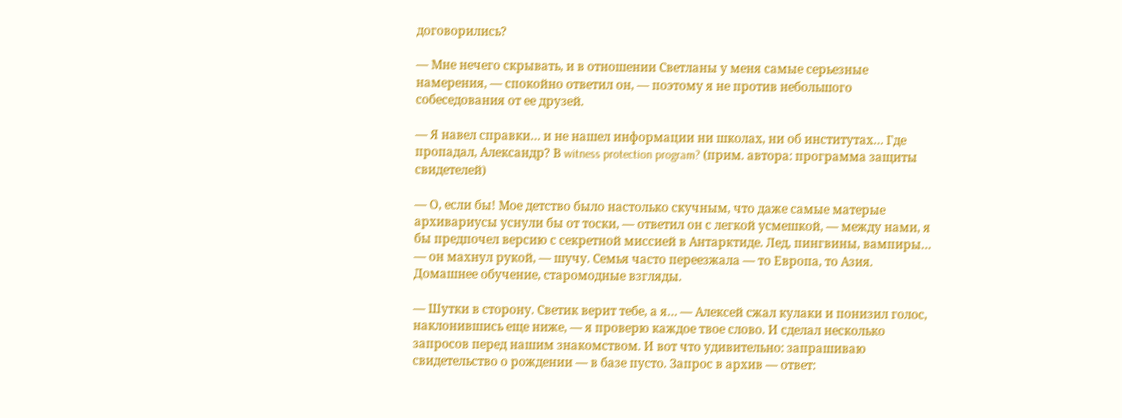договорились?

— Мне нечего скрывать, и в отношении Светланы у меня самые серьезные намерения, — спокойно ответил он, — поэтому я не против небольшого собеседования от ее друзей.

— Я навел справки… и не нашел информации ни школах, ни об институтах… Где пропадал, Александр? В witness protection program? (прим. автора: программа защиты свидетелей)

— О, если бы! Мое детство было настолько скучным, что даже самые матерые архивариусы уснули бы от тоски, — ответил он с легкой усмешкой, — между нами, я бы предпочел версию с секретной миссией в Антарктиде. Лед, пингвины, вампиры… — он махнул рукой, — шучу. Семья часто переезжала — то Европа, то Азия. Домашнее обучение, старомодные взгляды.

— Шутки в сторону. Светик верит тебе, а я… — Алексей сжал кулаки и понизил голос, наклонившись еще ниже, — я проверю каждое твое слово. И сделал несколько запросов перед нашим знакомством. И вот что удивительно: запрашиваю свидетельство о рождении — в базе пусто. Запрос в архив — ответ: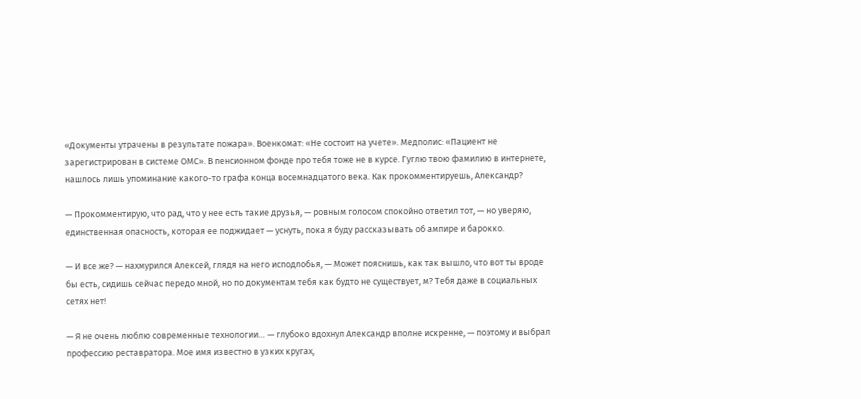«Документы утрачены в результате пожара». Военкомат: «Не состоит на учете». Медполис: «Пациент не зарегистрирован в системе ОМС». В пенсионном фонде про тебя тоже не в курсе. Гуглю твою фамилию в интернете, нашлось лишь упоминание какого-то графа конца восемнадцатого века. Как прокомментируешь, Александр?

— Прокомментирую, что рад, что у нее есть такие друзья, — ровным голосом спокойно ответил тот, — но уверяю, единственная опасность, которая ее поджидает — уснуть, пока я буду рассказывать об ампире и барокко.

— И все же? — нахмурился Алексей, глядя на него исподлобья, — Может пояснишь, как так вышло, что вот ты вроде бы есть, сидишь сейчас передо мной, но по документам тебя как будто не существует, м? Тебя даже в социальных сетях нет!

— Я не очень люблю современные технологии… — глубоко вдохнул Александр вполне искренне, — поэтому и выбрал профессию реставратора. Мое имя известно в узких кругах,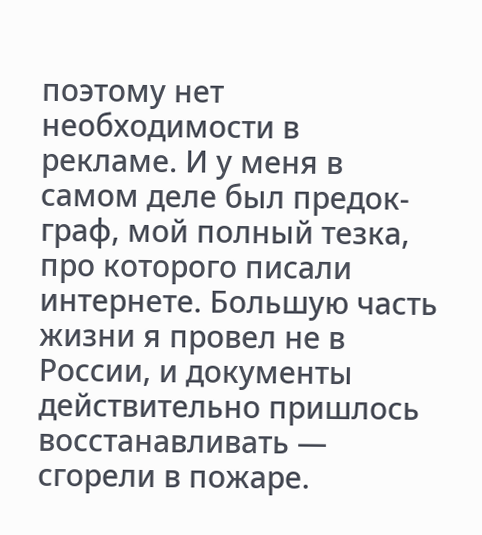поэтому нет необходимости в рекламе. И у меня в самом деле был предок-граф, мой полный тезка, про которого писали интернете. Большую часть жизни я провел не в России, и документы действительно пришлось восстанавливать — сгорели в пожаре.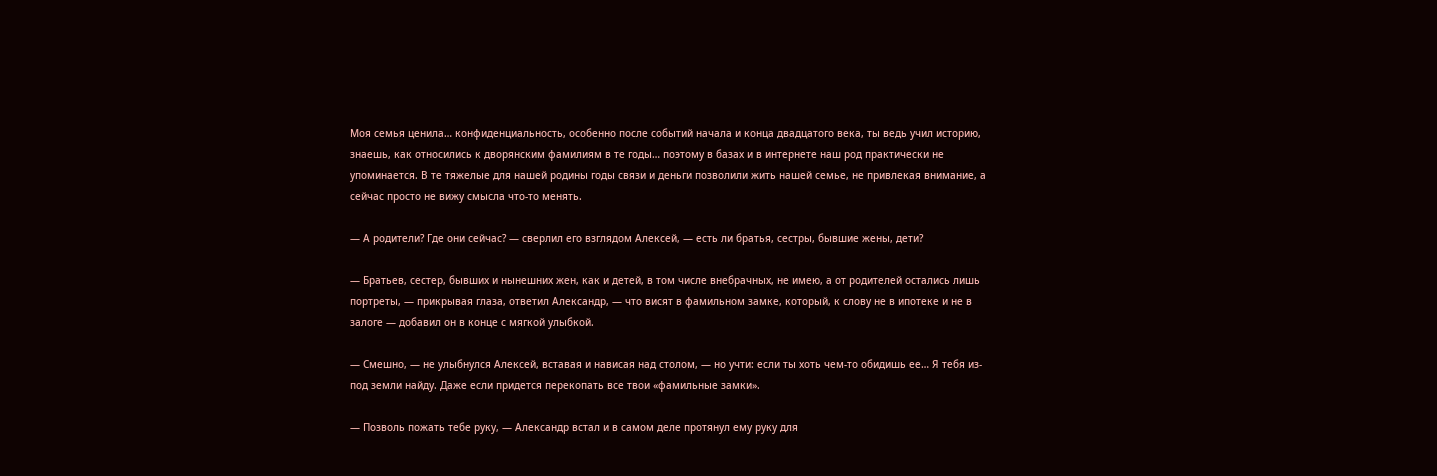Моя семья ценила… конфиденциальность, особенно после событий начала и конца двадцатого века, ты ведь учил историю, знаешь, как относились к дворянским фамилиям в те годы… поэтому в базах и в интернете наш род практически не упоминается. В те тяжелые для нашей родины годы связи и деньги позволили жить нашей семье, не привлекая внимание, а сейчас просто не вижу смысла что-то менять.

— А родители? Где они сейчас? — сверлил его взглядом Алексей, — есть ли братья, сестры, бывшие жены, дети?

— Братьев, сестер, бывших и нынешних жен, как и детей, в том числе внебрачных, не имею, а от родителей остались лишь портреты, — прикрывая глаза, ответил Александр, — что висят в фамильном замке, который, к слову не в ипотеке и не в залоге — добавил он в конце с мягкой улыбкой.

— Смешно, — не улыбнулся Алексей, вставая и нависая над столом, — но учти: если ты хоть чем-то обидишь ее… Я тебя из-под земли найду. Даже если придется перекопать все твои «фамильные замки».

— Позволь пожать тебе руку, — Александр встал и в самом деле протянул ему руку для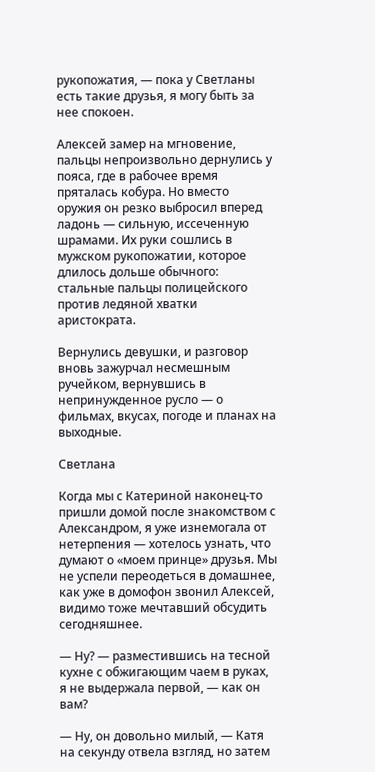рукопожатия, — пока у Светланы есть такие друзья, я могу быть за нее спокоен.

Алексей замер на мгновение, пальцы непроизвольно дернулись у пояса, где в рабочее время пряталась кобура. Но вместо оружия он резко выбросил вперед ладонь — сильную, иссеченную шрамами. Их руки сошлись в мужском рукопожатии, которое длилось дольше обычного: стальные пальцы полицейского против ледяной хватки аристократа.

Вернулись девушки, и разговор вновь зажурчал несмешным ручейком, вернувшись в непринужденное русло — о фильмах, вкусах, погоде и планах на выходные.

Светлана

Когда мы с Катериной наконец-то пришли домой после знакомством с Александром, я уже изнемогала от нетерпения — хотелось узнать, что думают о «моем принце» друзья. Мы не успели переодеться в домашнее, как уже в домофон звонил Алексей, видимо тоже мечтавший обсудить сегодняшнее.

— Ну? — разместившись на тесной кухне с обжигающим чаем в руках, я не выдержала первой, — как он вам?

— Ну, он довольно милый, — Катя на секунду отвела взгляд, но затем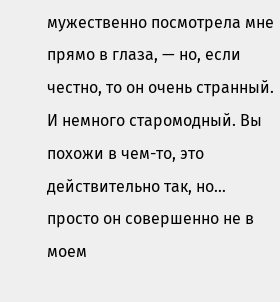мужественно посмотрела мне прямо в глаза, — но, если честно, то он очень странный. И немного старомодный. Вы похожи в чем-то, это действительно так, но… просто он совершенно не в моем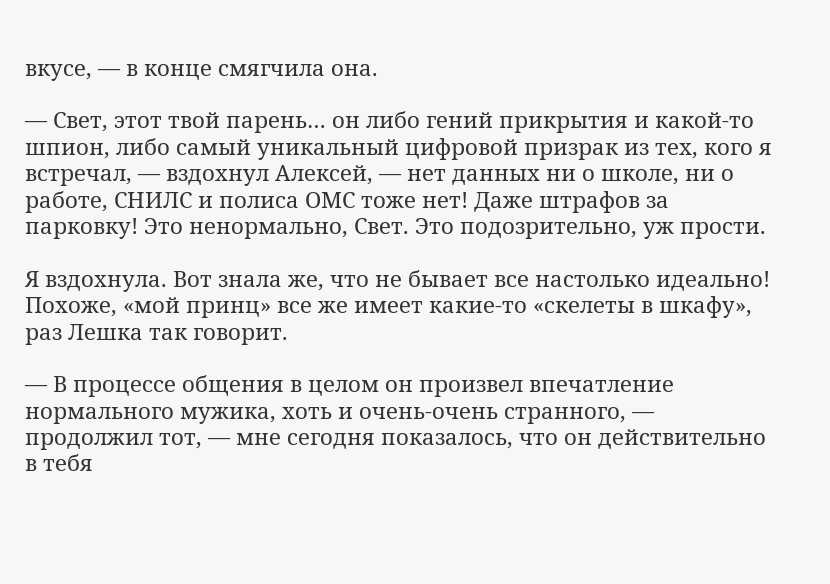вкусе, — в конце смягчила она.

— Свет, этот твой парень… он либо гений прикрытия и какой-то шпион, либо самый уникальный цифровой призрак из тех, кого я встречал, — вздохнул Алексей, — нет данных ни о школе, ни о работе, СНИЛС и полиса ОМС тоже нет! Даже штрафов за парковку! Это ненормально, Свет. Это подозрительно, уж прости.

Я вздохнула. Вот знала же, что не бывает все настолько идеально! Похоже, «мой принц» все же имеет какие-то «скелеты в шкафу», раз Лешка так говорит.

— В процессе общения в целом он произвел впечатление нормального мужика, хоть и очень-очень странного, — продолжил тот, — мне сегодня показалось, что он действительно в тебя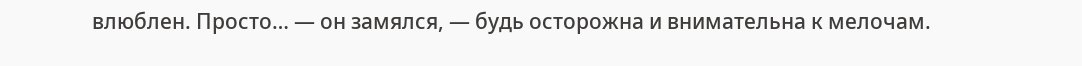влюблен. Просто… — он замялся, — будь осторожна и внимательна к мелочам.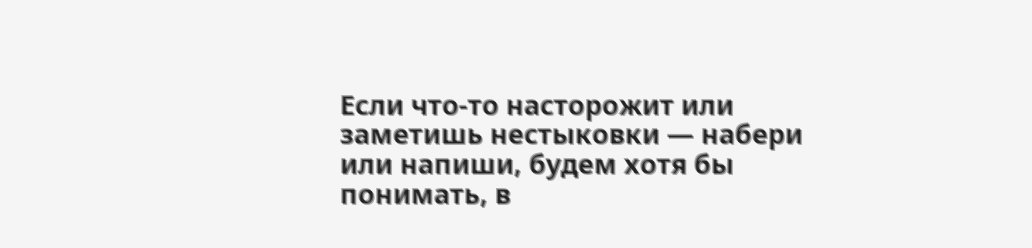Если что-то насторожит или заметишь нестыковки — набери или напиши, будем хотя бы понимать, в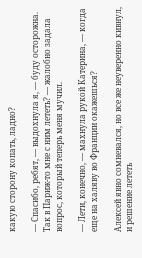какую сторону копать, ладно?

— Спасибо, ребят, — выдохнула я, — буду осторожна. Так в Париж-то мне с ним лететь? — жалобно задала вопрос, который теперь меня мучил.

— Лети, конечно, — махнула рукой Катерина, — когда еще на халяву во Франции окажешься?

Алексей явно сомневался, но все же неуверенно кивнул, и решение лететь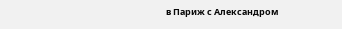в Париж с Александром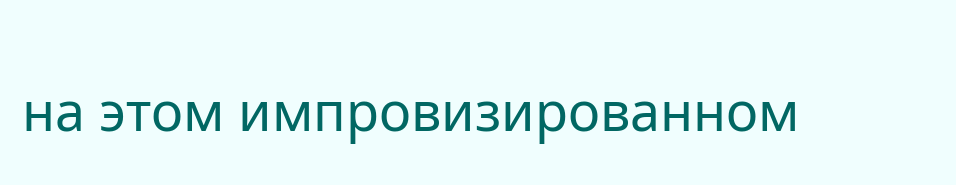на этом импровизированном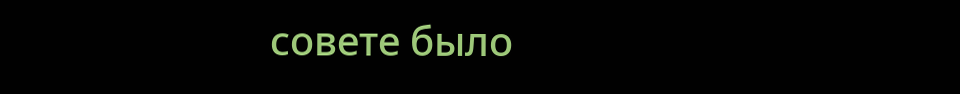совете было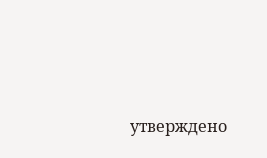утверждено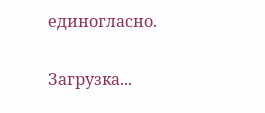единогласно.

Загрузка...